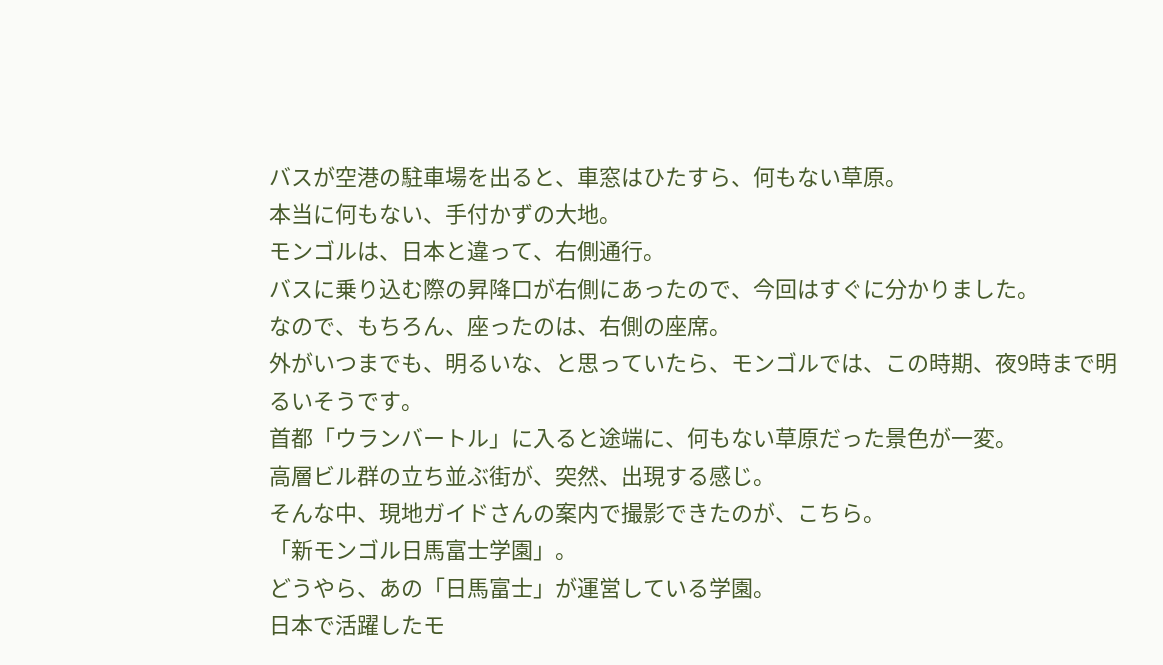バスが空港の駐車場を出ると、車窓はひたすら、何もない草原。
本当に何もない、手付かずの大地。
モンゴルは、日本と違って、右側通行。
バスに乗り込む際の昇降口が右側にあったので、今回はすぐに分かりました。
なので、もちろん、座ったのは、右側の座席。
外がいつまでも、明るいな、と思っていたら、モンゴルでは、この時期、夜9時まで明るいそうです。
首都「ウランバートル」に入ると途端に、何もない草原だった景色が一変。
高層ビル群の立ち並ぶ街が、突然、出現する感じ。
そんな中、現地ガイドさんの案内で撮影できたのが、こちら。
「新モンゴル日馬富士学園」。
どうやら、あの「日馬富士」が運営している学園。
日本で活躍したモ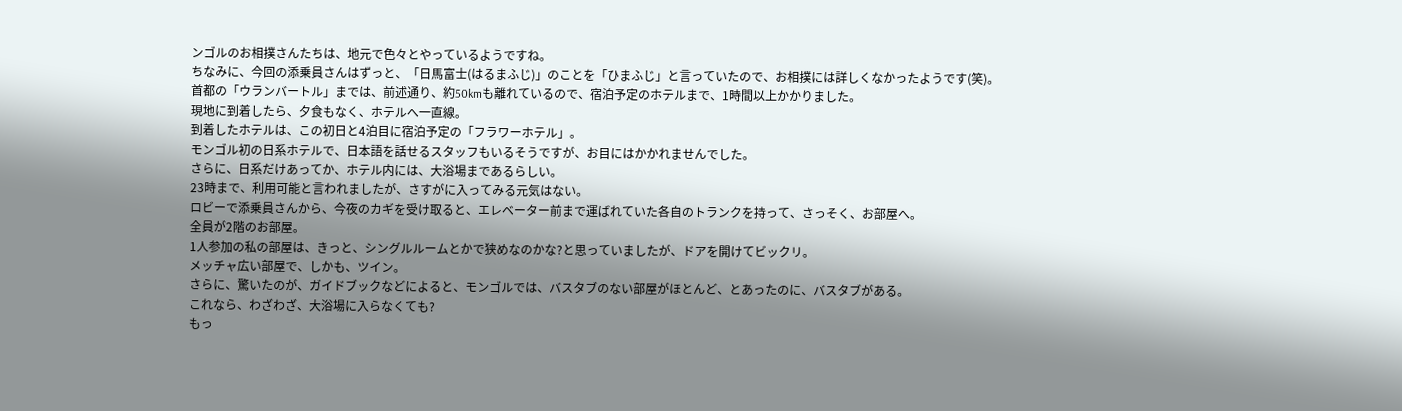ンゴルのお相撲さんたちは、地元で色々とやっているようですね。
ちなみに、今回の添乗員さんはずっと、「日馬富士(はるまふじ)」のことを「ひまふじ」と言っていたので、お相撲には詳しくなかったようです(笑)。
首都の「ウランバートル」までは、前述通り、約50kmも離れているので、宿泊予定のホテルまで、1時間以上かかりました。
現地に到着したら、夕食もなく、ホテルへ一直線。
到着したホテルは、この初日と4泊目に宿泊予定の「フラワーホテル」。
モンゴル初の日系ホテルで、日本語を話せるスタッフもいるそうですが、お目にはかかれませんでした。
さらに、日系だけあってか、ホテル内には、大浴場まであるらしい。
23時まで、利用可能と言われましたが、さすがに入ってみる元気はない。
ロビーで添乗員さんから、今夜のカギを受け取ると、エレベーター前まで運ばれていた各自のトランクを持って、さっそく、お部屋へ。
全員が2階のお部屋。
1人参加の私の部屋は、きっと、シングルルームとかで狭めなのかな?と思っていましたが、ドアを開けてビックリ。
メッチャ広い部屋で、しかも、ツイン。
さらに、驚いたのが、ガイドブックなどによると、モンゴルでは、バスタブのない部屋がほとんど、とあったのに、バスタブがある。
これなら、わざわざ、大浴場に入らなくても?
もっ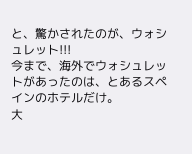と、驚かされたのが、ウォシュレット!!!
今まで、海外でウォシュレットがあったのは、とあるスペインのホテルだけ。
大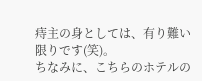痔主の身としては、有り難い限りです(笑)。
ちなみに、こちらのホテルの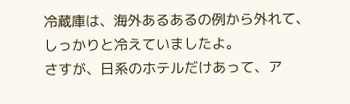冷蔵庫は、海外あるあるの例から外れて、しっかりと冷えていましたよ。
さすが、日系のホテルだけあって、ア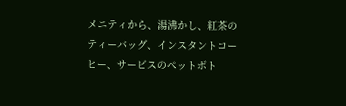メニティから、湯沸かし、紅茶のティーバッグ、インスタントコーヒー、サービスのペットボト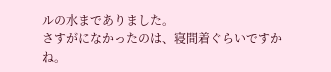ルの水までありました。
さすがになかったのは、寝間着ぐらいですかね。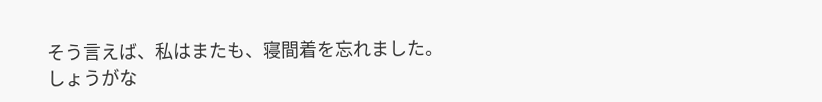そう言えば、私はまたも、寝間着を忘れました。
しょうがな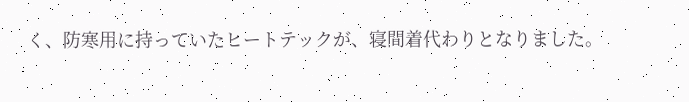く、防寒用に持っていたヒートテックが、寝間着代わりとなりました。